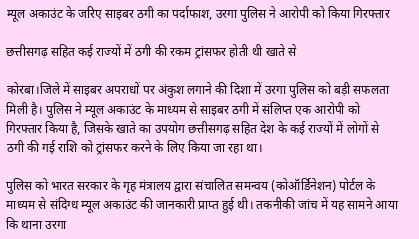म्यूल अकाउंट के जरिए साइबर ठगी का पर्दाफाश, उरगा पुलिस ने आरोपी को किया गिरफ्तार

छत्तीसगढ़ सहित कई राज्यों में ठगी की रकम ट्रांसफर होती थी खाते से

कोरबा।जिले में साइबर अपराधों पर अंकुश लगाने की दिशा में उरगा पुलिस को बड़ी सफलता मिली है। पुलिस ने म्यूल अकाउंट के माध्यम से साइबर ठगी में संलिप्त एक आरोपी को गिरफ्तार किया है, जिसके खाते का उपयोग छत्तीसगढ़ सहित देश के कई राज्यों में लोगों से ठगी की गई राशि को ट्रांसफर करने के लिए किया जा रहा था।

पुलिस को भारत सरकार के गृह मंत्रालय द्वारा संचालित समन्वय (कोऑर्डिनेशन) पोर्टल के माध्यम से संदिग्ध म्यूल अकाउंट की जानकारी प्राप्त हुई थी। तकनीकी जांच में यह सामने आया कि थाना उरगा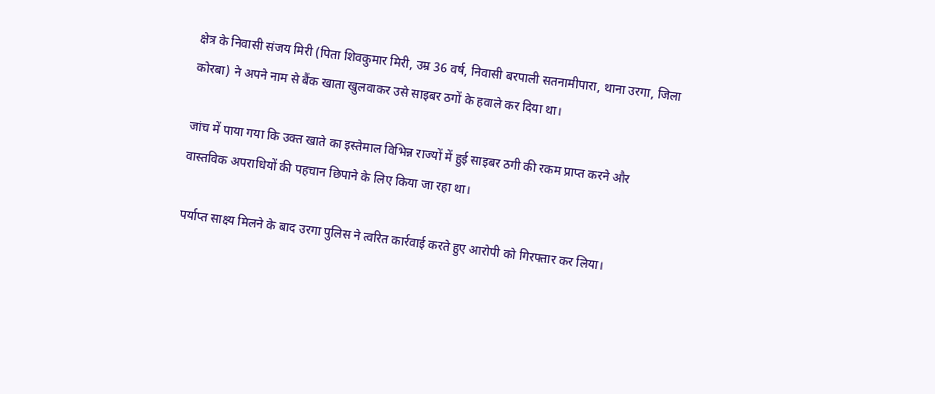क्षेत्र के निवासी संजय मिरी (पिता शिवकुमार मिरी, उम्र 36 वर्ष, निवासी बरपाली सतनामीपारा, थाना उरगा, जिला कोरबा) ने अपने नाम से बैंक खाता खुलवाकर उसे साइबर ठगों के हवाले कर दिया था।

जांच में पाया गया कि उक्त खाते का इस्तेमाल विभिन्न राज्यों में हुई साइबर ठगी की रकम प्राप्त करने और वास्तविक अपराधियों की पहचान छिपाने के लिए किया जा रहा था।

पर्याप्त साक्ष्य मिलने के बाद उरगा पुलिस ने त्वरित कार्रवाई करते हुए आरोपी को गिरफ्तार कर लिया।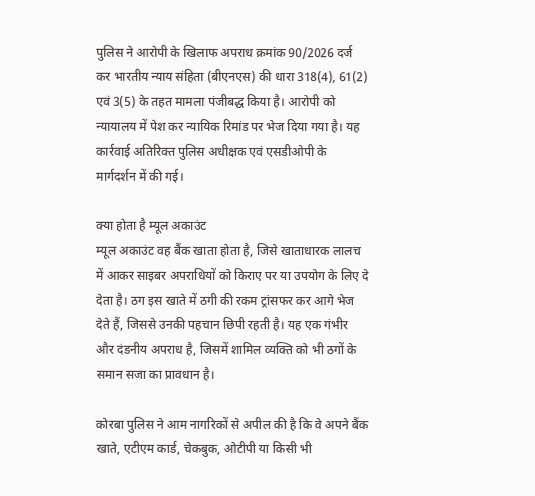पुलिस ने आरोपी के खिलाफ अपराध क्रमांक 90/2026 दर्ज कर भारतीय न्याय संहिता (बीएनएस) की धारा 318(4), 61(2) एवं 3(5) के तहत मामला पंजीबद्ध किया है। आरोपी को न्यायालय में पेश कर न्यायिक रिमांड पर भेज दिया गया है। यह कार्रवाई अतिरिक्त पुलिस अधीक्षक एवं एसडीओपी के मार्गदर्शन में की गई।

क्या होता है म्यूल अकाउंट
म्यूल अकाउंट वह बैंक खाता होता है, जिसे खाताधारक लालच में आकर साइबर अपराधियों को किराए पर या उपयोग के लिए दे देता है। ठग इस खाते में ठगी की रकम ट्रांसफर कर आगे भेज देते हैं, जिससे उनकी पहचान छिपी रहती है। यह एक गंभीर और दंडनीय अपराध है, जिसमें शामिल व्यक्ति को भी ठगों के समान सजा का प्रावधान है।

कोरबा पुलिस ने आम नागरिकों से अपील की है कि वे अपने बैंक खाते, एटीएम कार्ड, चेकबुक, ओटीपी या किसी भी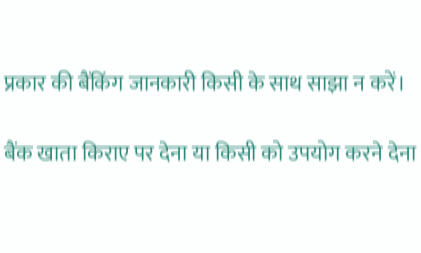प्रकार की बैंकिंग जानकारी किसी के साथ साझा न करें।

बैंक खाता किराए पर देना या किसी को उपयोग करने देना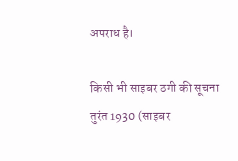अपराध है।

किसी भी साइबर ठगी की सूचना तुरंत 1930 (साइबर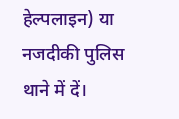हेल्पलाइन) या नजदीकी पुलिस थाने में दें।